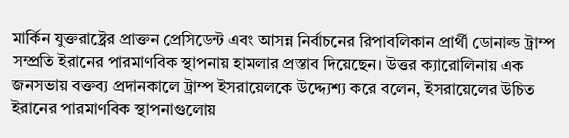মার্কিন যুক্তরাষ্ট্রের প্রাক্তন প্রেসিডেন্ট এবং আসন্ন নির্বাচনের রিপাবলিকান প্রার্থী ডোনাল্ড ট্রাম্প সম্প্রতি ইরানের পারমাণবিক স্থাপনায় হামলার প্রস্তাব দিয়েছেন। উত্তর ক্যারোলিনায় এক জনসভায় বক্তব্য প্রদানকালে ট্রাম্প ইসরায়েলকে উদ্দ্যেশ্য করে বলেন, ইসরায়েলের উচিত ইরানের পারমাণবিক স্থাপনাগুলোয়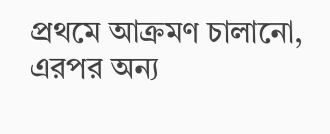প্রথমে আক্রমণ চালানো, এরপর অন্য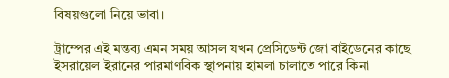বিষয়গুলো নিয়ে ভাবা।

ট্রাম্পের এই মন্তব্য এমন সময় আসল যখন প্রেসিডেন্ট জো বাইডেনের কাছে   ইসরায়েল ইরানের পারমাণবিক স্থাপনায় হামলা চালাতে পারে কিনা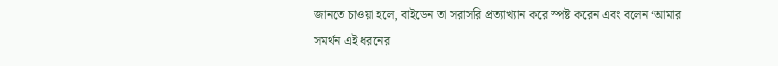জানতে চাওয়া হলে, বাইডেন তা সরাসরি প্রত্যাখ্যান করে স্পষ্ট করেন এবং বলেন ‘আমার সমর্থন এই ধরনের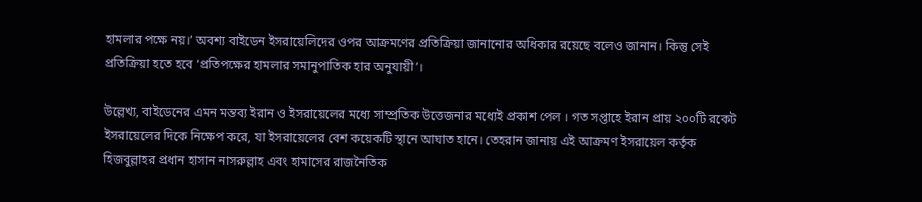হামলার পক্ষে নয়।’ অবশ্য বাইডেন ইসরায়েলিদের ওপর আক্রমণের প্রতিক্রিয়া জানানোর অধিকার রয়েছে বলেও জানান। কিন্তু সেই প্রতিক্রিয়া হতে হবে ‘প্রতিপক্ষের হামলার সমানুপাতিক হার অনুযায়ী’।

উল্লেখ্য, বাইডেনের এমন মন্তব্য ইরান ও ইসরায়েলের মধ্যে সাম্প্রতিক উত্তেজনার মধ্যেই প্রকাশ পেল । গত সপ্তাহে ইরান প্রায় ২০০টি রকেট ইসরায়েলের দিকে নিক্ষেপ করে, যা ইসরায়েলের বেশ কয়েকটি স্থানে আঘাত হানে। তেহরান জানায় এই আক্রমণ ইসরায়েল কর্তৃক হিজবুল্লাহর প্রধান হাসান নাসরুল্লাহ এবং হামাসের রাজনৈতিক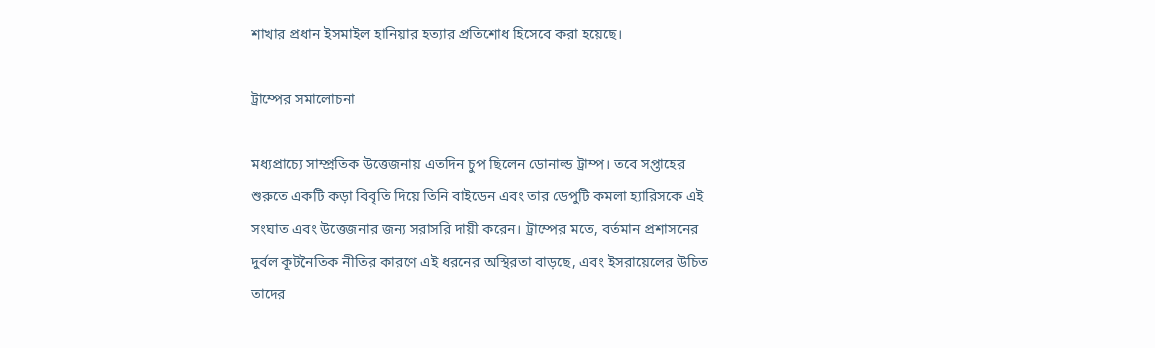শাখার প্রধান ইসমাইল হানিয়ার হত্যার প্রতিশোধ হিসেবে করা হয়েছে।

ট্রাম্পের সমালোচনা

মধ্যপ্রাচ্যে সাম্প্রতিক উত্তেজনায় এতদিন চুপ ছিলেন ডোনাল্ড ট্রাম্প। তবে সপ্তাহের শুরুতে একটি কড়া বিবৃতি দিয়ে তিনি বাইডেন এবং তার ডেপুটি কমলা হ্যারিসকে এই সংঘাত এবং উত্তেজনার জন্য সরাসরি দায়ী করেন। ট্রাম্পের মতে, বর্তমান প্রশাসনের দুর্বল কূটনৈতিক নীতির কারণে এই ধরনের অস্থিরতা বাড়ছে, এবং ইসরায়েলের উচিত তাদের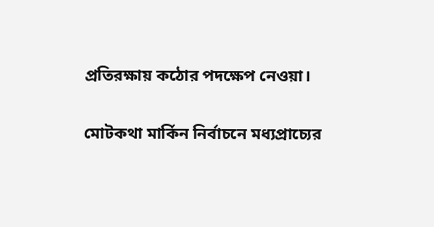প্রতিরক্ষায় কঠোর পদক্ষেপ নেওয়া।

মোটকথা মার্কিন নির্বাচনে মধ্যপ্রাচ্যের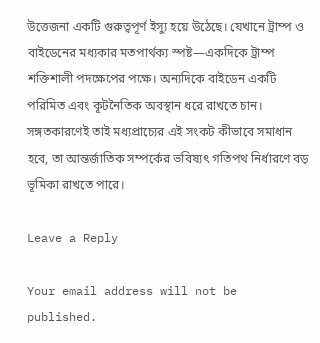উত্তেজনা একটি গুরুত্বপূর্ণ ইস্যু হয়ে উঠেছে। যেখানে ট্রাম্প ও বাইডেনের মধ্যকার মতপার্থক্য স্পষ্ট—একদিকে ট্রাম্প শক্তিশালী পদক্ষেপের পক্ষে। অন্যদিকে বাইডেন একটি পরিমিত এবং কূটনৈতিক অবস্থান ধরে রাখতে চান। সঙ্গতকারণেই তাই মধ্যপ্রাচ্যের এই সংকট কীভাবে সমাধান হবে, তা আন্তর্জাতিক সম্পর্কের ভবিষ্যৎ গতিপথ নির্ধারণে বড় ভূমিকা রাখতে পারে।

Leave a Reply

Your email address will not be published.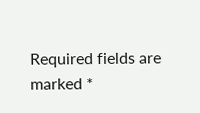Required fields are marked *